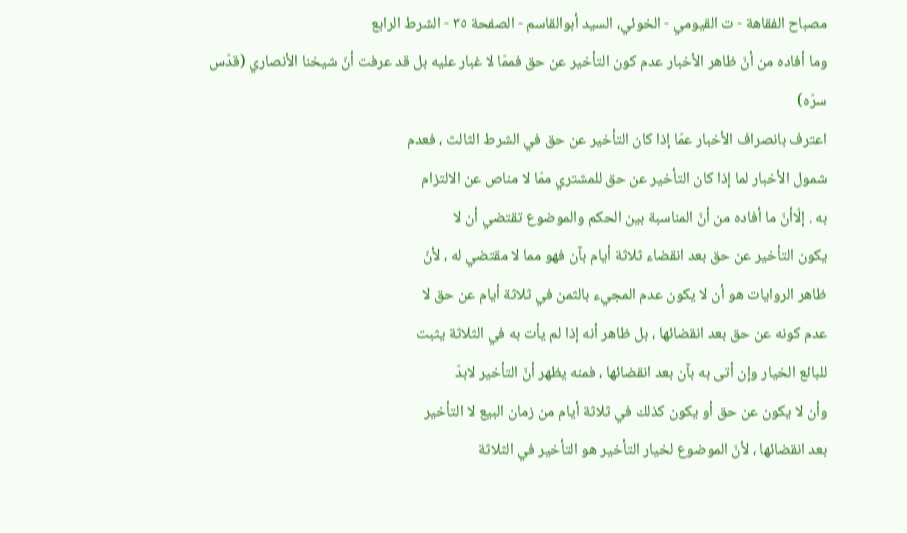مصباح الفقاهة - ت القيومي - الخوئي، السيد أبوالقاسم - الصفحة ٣٥ - الشرط الرابع
وما أفاده من أنّ ظاهر الأخبار عدم كون التأخير عن حق فممّا لا غبار عليه بل قد عرفت أنّ شيخنا الأنصاري (قدّس سرّه)
اعترف بانصراف الأخبار عمّا إذا كان التأخير عن حق في الشرط الثالث ، فعدم
شمول الأخبار لما إذا كان التأخير عن حق للمشتري ممّا لا مناص عن الالتزام
به . إلّاأنّ ما أفاده من أنّ المناسبة بين الحكم والموضوع تقتضي أن لا
يكون التأخير عن حق بعد انقضاء ثلاثة أيام بآن فهو مما لا مقتضي له ، لأنّ
ظاهر الروايات هو أن لا يكون عدم المجيء بالثمن في ثلاثة أيام عن حق لا
عدم كونه عن حق بعد انقضائها ، بل ظاهر أنه إذا لم يأت به في الثلاثة يثبت
للبائع الخيار وإن أتى به بآن بعد انقضائها ، فمنه يظهر أنّ التأخير لابدّ
وأن لا يكون عن حق أو يكون كذلك في ثلاثة أيام من زمان البيع لا التأخير
بعد انقضائها ، لأنّ الموضوع لخيار التأخير هو التأخير في الثلاثة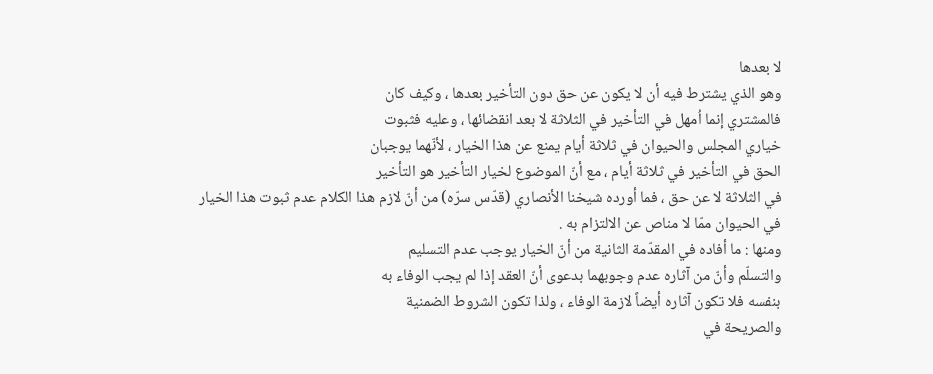لا بعدها
وهو الذي يشترط فيه أن لا يكون عن حق دون التأخير بعدها ، وكيف كان
فالمشتري إنما اُمهل في التأخير في الثلاثة لا بعد انقضائها ، وعليه فثبوت
خياري المجلس والحيوان في ثلاثة أيام يمنع عن هذا الخيار ، لأنّهما يوجبان
الحق في التأخير في ثلاثة أيام ، مع أنّ الموضوع لخيار التأخير هو التأخير
في الثلاثة لا عن حق ، فما أورده شيخنا الأنصاري (قدّس سرّه) من أنّ لازم هذا الكلام عدم ثبوت هذا الخيار في الحيوان ممّا لا مناص عن الالتزام به .
ومنها : ما أفاده في المقدّمة الثانية من أنّ الخيار يوجب عدم التسليم
والتسلّم وأنّ من آثاره عدم وجوبهما بدعوى أنّ العقد إذا لم يجب الوفاء به
بنفسه فلا تكون آثاره أيضاً لازمة الوفاء ، ولذا تكون الشروط الضمنية
والصريحة في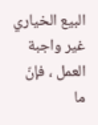البيع الخياري غير واجبة العمل ، فإنّ ما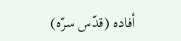أفاده (قدّس سرّه)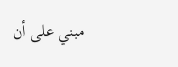مبني على أن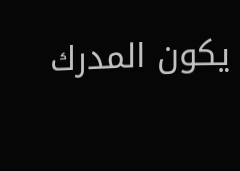يكون المدرك